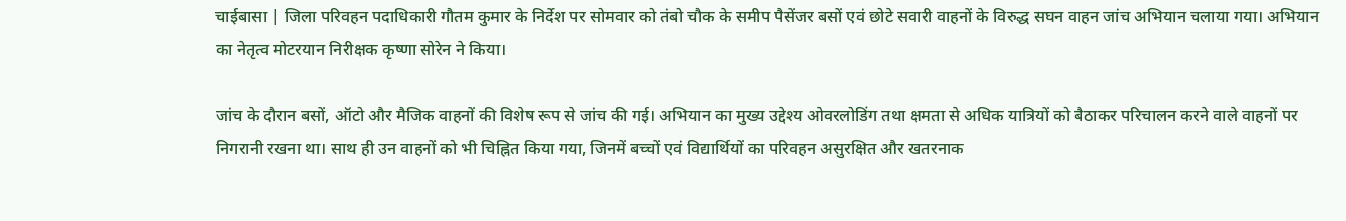चाईबासा | जिला परिवहन पदाधिकारी गौतम कुमार के निर्देश पर सोमवार को तंबो चौक के समीप पैसेंजर बसों एवं छोटे सवारी वाहनों के विरुद्ध सघन वाहन जांच अभियान चलाया गया। अभियान का नेतृत्व मोटरयान निरीक्षक कृष्णा सोरेन ने किया।

जांच के दौरान बसों, ऑटो और मैजिक वाहनों की विशेष रूप से जांच की गई। अभियान का मुख्य उद्देश्य ओवरलोडिंग तथा क्षमता से अधिक यात्रियों को बैठाकर परिचालन करने वाले वाहनों पर निगरानी रखना था। साथ ही उन वाहनों को भी चिह्नित किया गया, जिनमें बच्चों एवं विद्यार्थियों का परिवहन असुरक्षित और खतरनाक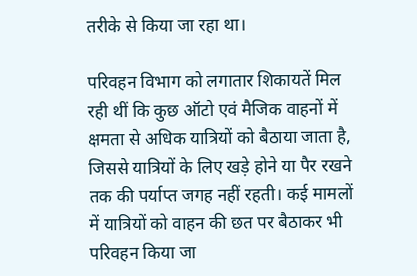तरीके से किया जा रहा था।

परिवहन विभाग को लगातार शिकायतें मिल रही थीं कि कुछ ऑटो एवं मैजिक वाहनों में क्षमता से अधिक यात्रियों को बैठाया जाता है, जिससे यात्रियों के लिए खड़े होने या पैर रखने तक की पर्याप्त जगह नहीं रहती। कई मामलों में यात्रियों को वाहन की छत पर बैठाकर भी परिवहन किया जा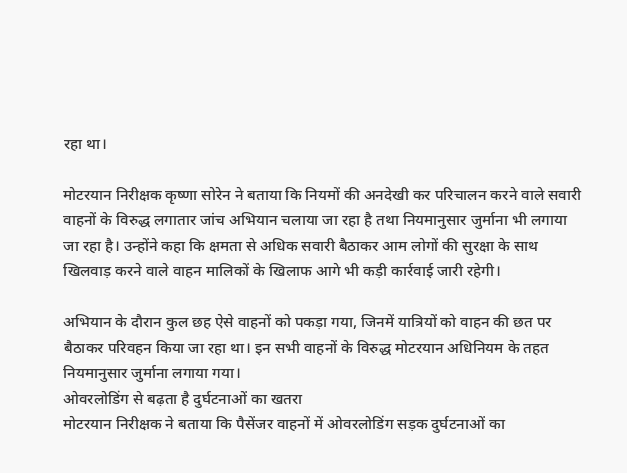रहा था।

मोटरयान निरीक्षक कृष्णा सोरेन ने बताया कि नियमों की अनदेखी कर परिचालन करने वाले सवारी वाहनों के विरुद्ध लगातार जांच अभियान चलाया जा रहा है तथा नियमानुसार जुर्माना भी लगाया जा रहा है। उन्होंने कहा कि क्षमता से अधिक सवारी बैठाकर आम लोगों की सुरक्षा के साथ खिलवाड़ करने वाले वाहन मालिकों के खिलाफ आगे भी कड़ी कार्रवाई जारी रहेगी।

अभियान के दौरान कुल छह ऐसे वाहनों को पकड़ा गया, जिनमें यात्रियों को वाहन की छत पर बैठाकर परिवहन किया जा रहा था। इन सभी वाहनों के विरुद्ध मोटरयान अधिनियम के तहत नियमानुसार जुर्माना लगाया गया।
ओवरलोडिंग से बढ़ता है दुर्घटनाओं का खतरा
मोटरयान निरीक्षक ने बताया कि पैसेंजर वाहनों में ओवरलोडिंग सड़क दुर्घटनाओं का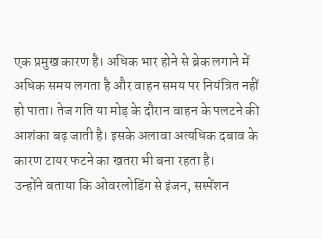एक प्रमुख कारण है। अधिक भार होने से ब्रेक लगाने में अधिक समय लगता है और वाहन समय पर नियंत्रित नहीं हो पाता। तेज गति या मोड़ के दौरान वाहन के पलटने की आशंका बढ़ जाती है। इसके अलावा अत्यधिक दबाव के कारण टायर फटने का खतरा भी बना रहता है।
उन्होंने बताया कि ओवरलोडिंग से इंजन, सस्पेंशन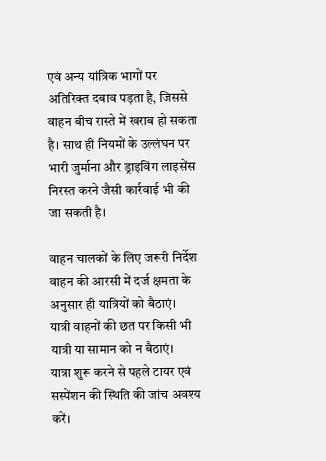एवं अन्य यांत्रिक भागों पर अतिरिक्त दबाव पड़ता है, जिससे वाहन बीच रास्ते में खराब हो सकता है। साथ ही नियमों के उल्लंघन पर भारी जुर्माना और ड्राइविंग लाइसेंस निरस्त करने जैसी कार्रवाई भी की जा सकती है।

वाहन चालकों के लिए जरूरी निर्देश
वाहन की आरसी में दर्ज क्षमता के अनुसार ही यात्रियों को बैठाएं।
यात्री वाहनों की छत पर किसी भी यात्री या सामान को न बैठाएं।
यात्रा शुरू करने से पहले टायर एवं सस्पेंशन की स्थिति की जांच अवश्य करें।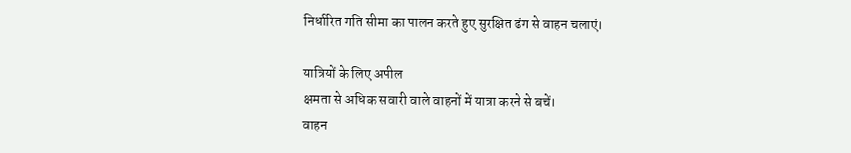निर्धारित गति सीमा का पालन करते हुए सुरक्षित ढंग से वाहन चलाएं।

यात्रियों के लिए अपील
क्षमता से अधिक सवारी वाले वाहनों में यात्रा करने से बचें।
वाहन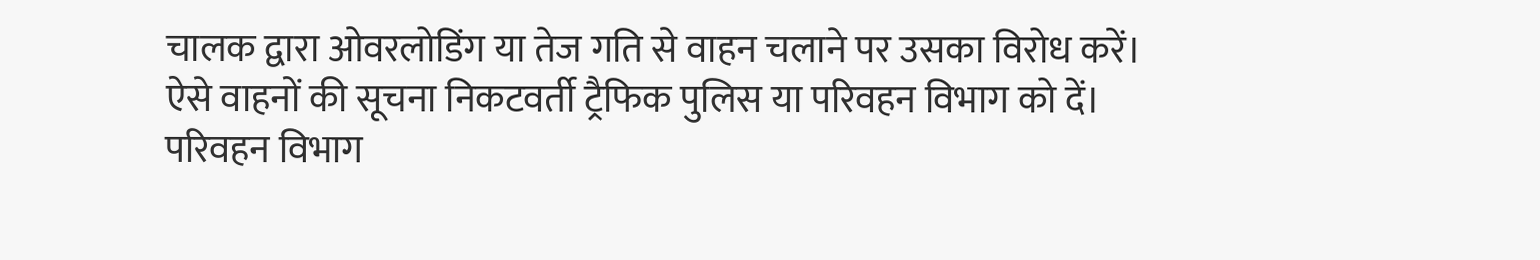चालक द्वारा ओवरलोडिंग या तेज गति से वाहन चलाने पर उसका विरोध करें।
ऐसे वाहनों की सूचना निकटवर्ती ट्रैफिक पुलिस या परिवहन विभाग को दें।
परिवहन विभाग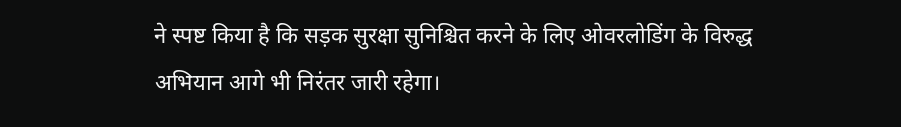ने स्पष्ट किया है कि सड़क सुरक्षा सुनिश्चित करने के लिए ओवरलोडिंग के विरुद्ध अभियान आगे भी निरंतर जारी रहेगा।